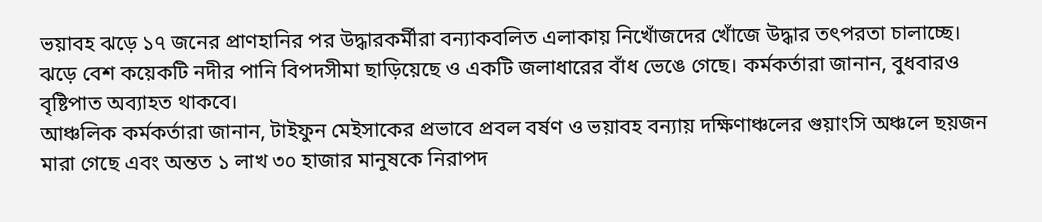ভয়াবহ ঝড়ে ১৭ জনের প্রাণহানির পর উদ্ধারকর্মীরা বন্যাকবলিত এলাকায় নিখোঁজদের খোঁজে উদ্ধার তৎপরতা চালাচ্ছে।
ঝড়ে বেশ কয়েকটি নদীর পানি বিপদসীমা ছাড়িয়েছে ও একটি জলাধারের বাঁধ ভেঙে গেছে। কর্মকর্তারা জানান, বুধবারও বৃষ্টিপাত অব্যাহত থাকবে।
আঞ্চলিক কর্মকর্তারা জানান, টাইফুন মেইসাকের প্রভাবে প্রবল বর্ষণ ও ভয়াবহ বন্যায় দক্ষিণাঞ্চলের গুয়াংসি অঞ্চলে ছয়জন মারা গেছে এবং অন্তত ১ লাখ ৩০ হাজার মানুষকে নিরাপদ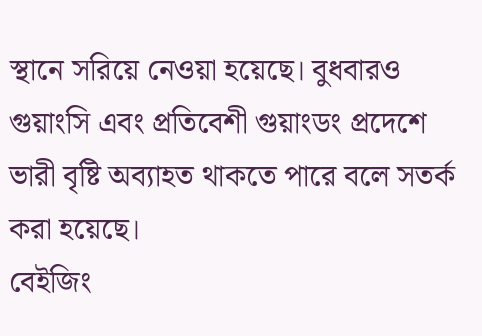স্থানে সরিয়ে নেওয়া হয়েছে। বুধবারও গুয়াংসি এবং প্রতিবেশী গুয়াংডং প্রদেশে ভারী বৃষ্টি অব্যাহত থাকতে পারে বলে সতর্ক করা হয়েছে।
বেইজিং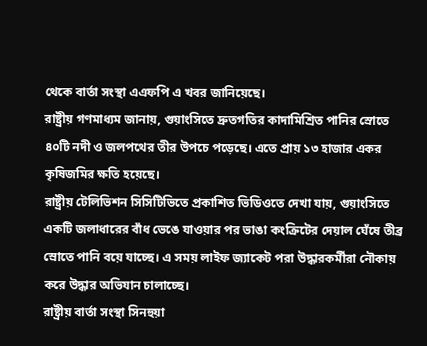থেকে বার্তা সংস্থা এএফপি এ খবর জানিয়েছে।
রাষ্ট্রীয় গণমাধ্যম জানায়, গুয়াংসিতে দ্রুতগতির কাদামিশ্রিত পানির স্রোতে ৪০টি নদী ও জলপথের তীর উপচে পড়েছে। এতে প্রায় ১৩ হাজার একর কৃষিজমির ক্ষতি হয়েছে।
রাষ্ট্রীয় টেলিভিশন সিসিটিভিতে প্রকাশিত ভিডিওতে দেখা যায়, গুয়াংসিতে একটি জলাধারের বাঁধ ভেঙে যাওয়ার পর ভাঙা কংক্রিটের দেয়াল ঘেঁষে তীব্র স্রোতে পানি বয়ে যাচ্ছে। এ সময় লাইফ জ্যাকেট পরা উদ্ধারকর্মীরা নৌকায় করে উদ্ধার অভিযান চালাচ্ছে।
রাষ্ট্রীয় বার্তা সংস্থা সিনহুয়া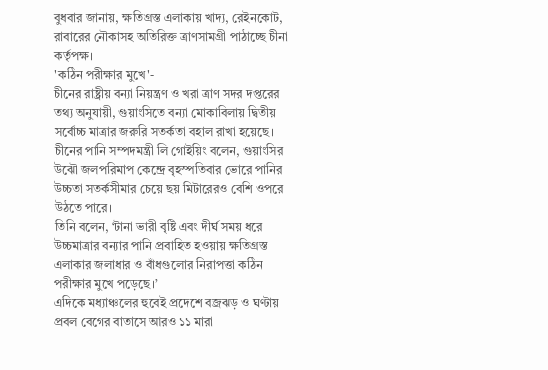বুধবার জানায়, ক্ষতিগ্রস্ত এলাকায় খাদ্য, রেইনকোট, রাবারের নৌকাসহ অতিরিক্ত ত্রাণসামগ্রী পাঠাচ্ছে চীনা কর্তৃপক্ষ।
'কঠিন পরীক্ষার মুখে'-
চীনের রাষ্ট্রীয় বন্যা নিয়ন্ত্রণ ও খরা ত্রাণ সদর দপ্তরের তথ্য অনুযায়ী, গুয়াংসিতে বন্যা মোকাবিলায় দ্বিতীয় সর্বোচ্চ মাত্রার জরুরি সতর্কতা বহাল রাখা হয়েছে।
চীনের পানি সম্পদমন্ত্রী লি গোইয়িং বলেন, গুয়াংসির উঝৌ জলপরিমাপ কেন্দ্রে বৃহস্পতিবার ভোরে পানির উচ্চতা সতর্কসীমার চেয়ে ছয় মিটারেরও বেশি ওপরে উঠতে পারে।
তিনি বলেন, ‘টানা ভারী বৃষ্টি এবং দীর্ঘ সময় ধরে উচ্চমাত্রার বন্যার পানি প্রবাহিত হওয়ায় ক্ষতিগ্রস্ত এলাকার জলাধার ও বাঁধগুলোর নিরাপত্তা কঠিন পরীক্ষার মুখে পড়েছে।’
এদিকে মধ্যাঞ্চলের হুবেই প্রদেশে বজ্রঝড় ও ঘণ্টায় প্রবল বেগের বাতাসে আরও ১১ মারা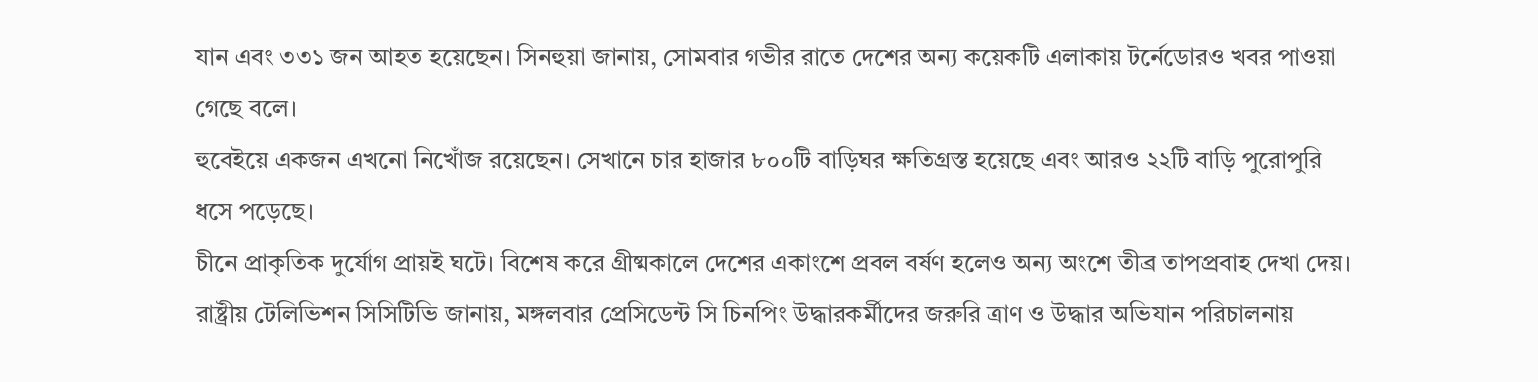যান এবং ৩৩১ জন আহত হয়েছেন। সিনহুয়া জানায়, সোমবার গভীর রাতে দেশের অন্য কয়েকটি এলাকায় টর্নেডোরও খবর পাওয়া গেছে বলে।
হুবেইয়ে একজন এখনো নিখোঁজ রয়েছেন। সেখানে চার হাজার ৮০০টি বাড়িঘর ক্ষতিগ্রস্ত হয়েছে এবং আরও ২২টি বাড়ি পুরোপুরি ধসে পড়েছে।
চীনে প্রাকৃতিক দুর্যোগ প্রায়ই ঘটে। বিশেষ করে গ্রীষ্মকালে দেশের একাংশে প্রবল বর্ষণ হলেও অন্য অংশে তীব্র তাপপ্রবাহ দেখা দেয়।
রাষ্ট্রীয় টেলিভিশন সিসিটিভি জানায়, মঙ্গলবার প্রেসিডেন্ট সি চিনপিং উদ্ধারকর্মীদের জরুরি ত্রাণ ও উদ্ধার অভিযান পরিচালনায়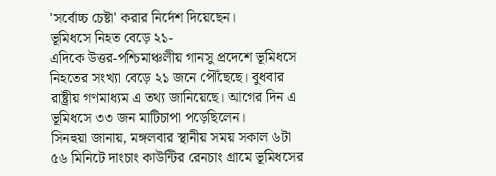'সর্বোচ্চ চেষ্টা' করার নির্দেশ দিয়েছেন।
ভূমিধসে নিহত বেড়ে ২১-
এদিকে উত্তর-পশ্চিমাঞ্চলীয় গানসু প্রদেশে ভূমিধসে নিহতের সংখ্যা বেড়ে ২১ জনে পৌঁছেছে। বুধবার রাষ্ট্রীয় গণমাধ্যম এ তথ্য জানিয়েছে। আগের দিন এ ভূমিধসে ৩৩ জন মাটিচাপা পড়েছিলেন।
সিনহুয়া জানায়, মঙ্গলবার স্থানীয় সময় সকাল ৬টা ৫৬ মিনিটে দাংচাং কাউন্টির রেনচাং গ্রামে ভূমিধসের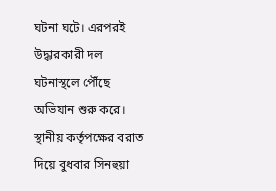ঘটনা ঘটে। এরপরই উদ্ধারকারী দল ঘটনাস্থলে পৌঁছে অভিযান শুরু করে।
স্থানীয় কর্তৃপক্ষের বরাত দিয়ে বুধবার সিনহুয়া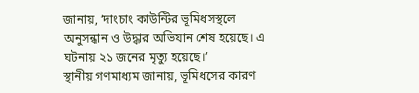জানায়, ‘দাংচাং কাউন্টির ভূমিধসস্থলে অনুসন্ধান ও উদ্ধার অভিযান শেষ হয়েছে। এ ঘটনায় ২১ জনের মৃত্যু হয়েছে।’
স্থানীয় গণমাধ্যম জানায়, ভূমিধসের কারণ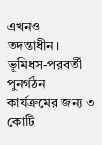এখনও তদন্তাধীন।
ভূমিধস-পরবর্তী পুনর্গঠন কার্যক্রমের জন্য ৩ কোটি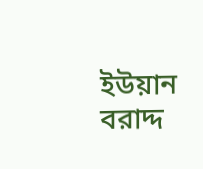ইউয়ান বরাদ্দ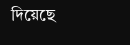দিয়েছে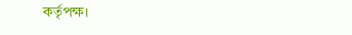কর্তৃপক্ষ।